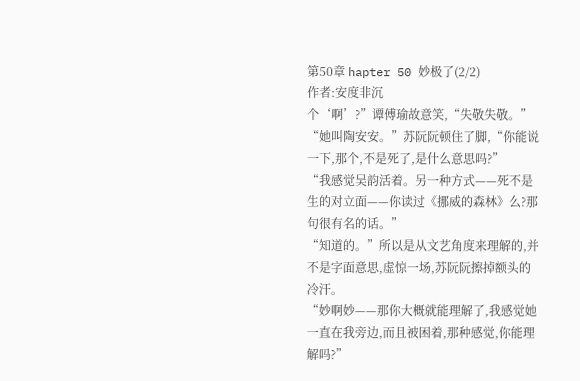第50章 hapter 50 妙极了(2/2)
作者:安度非沉
个‘啊’?”谭傅瑜故意笑,“失敬失敬。”
“她叫陶安安。”苏阮阮顿住了脚,“你能说一下,那个,不是死了,是什么意思吗?”
“我感觉吴韵活着。另一种方式——死不是生的对立面——你读过《挪威的森林》么?那句很有名的话。”
“知道的。”所以是从文艺角度来理解的,并不是字面意思,虚惊一场,苏阮阮擦掉额头的冷汗。
“妙啊妙——那你大概就能理解了,我感觉她一直在我旁边,而且被困着,那种感觉,你能理解吗?”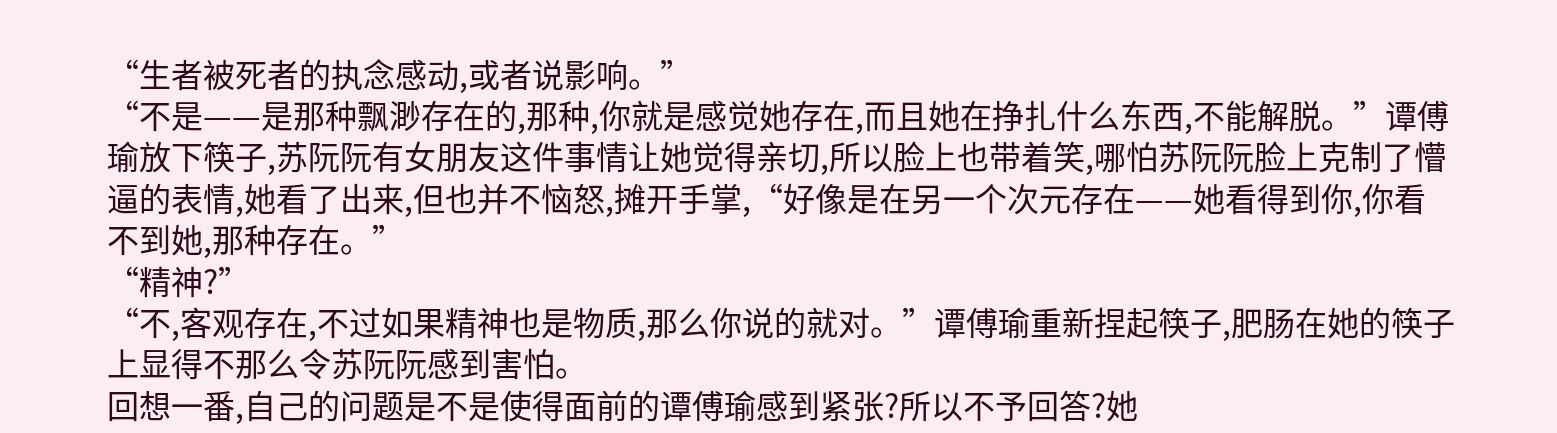“生者被死者的执念感动,或者说影响。”
“不是——是那种飘渺存在的,那种,你就是感觉她存在,而且她在挣扎什么东西,不能解脱。”谭傅瑜放下筷子,苏阮阮有女朋友这件事情让她觉得亲切,所以脸上也带着笑,哪怕苏阮阮脸上克制了懵逼的表情,她看了出来,但也并不恼怒,摊开手掌,“好像是在另一个次元存在——她看得到你,你看不到她,那种存在。”
“精神?”
“不,客观存在,不过如果精神也是物质,那么你说的就对。”谭傅瑜重新捏起筷子,肥肠在她的筷子上显得不那么令苏阮阮感到害怕。
回想一番,自己的问题是不是使得面前的谭傅瑜感到紧张?所以不予回答?她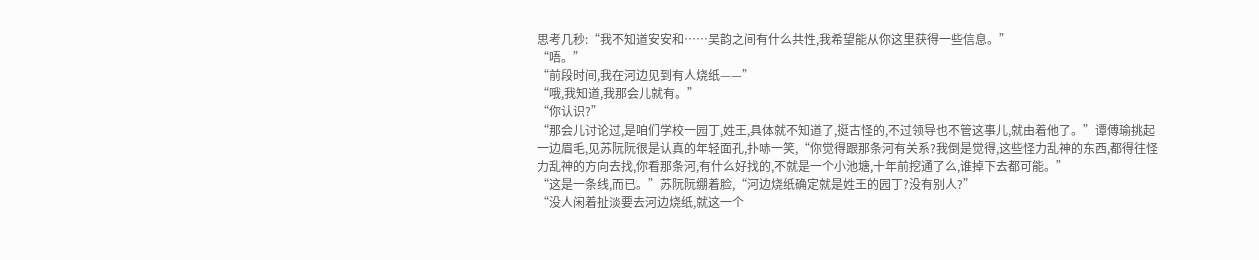思考几秒:“我不知道安安和……吴韵之间有什么共性,我希望能从你这里获得一些信息。”
“唔。”
“前段时间,我在河边见到有人烧纸——”
“哦,我知道,我那会儿就有。”
“你认识?”
“那会儿讨论过,是咱们学校一园丁,姓王,具体就不知道了,挺古怪的,不过领导也不管这事儿,就由着他了。”谭傅瑜挑起一边眉毛,见苏阮阮很是认真的年轻面孔,扑哧一笑,“你觉得跟那条河有关系?我倒是觉得,这些怪力乱神的东西,都得往怪力乱神的方向去找,你看那条河,有什么好找的,不就是一个小池塘,十年前挖通了么,谁掉下去都可能。”
“这是一条线,而已。”苏阮阮绷着脸,“河边烧纸确定就是姓王的园丁?没有别人?”
“没人闲着扯淡要去河边烧纸,就这一个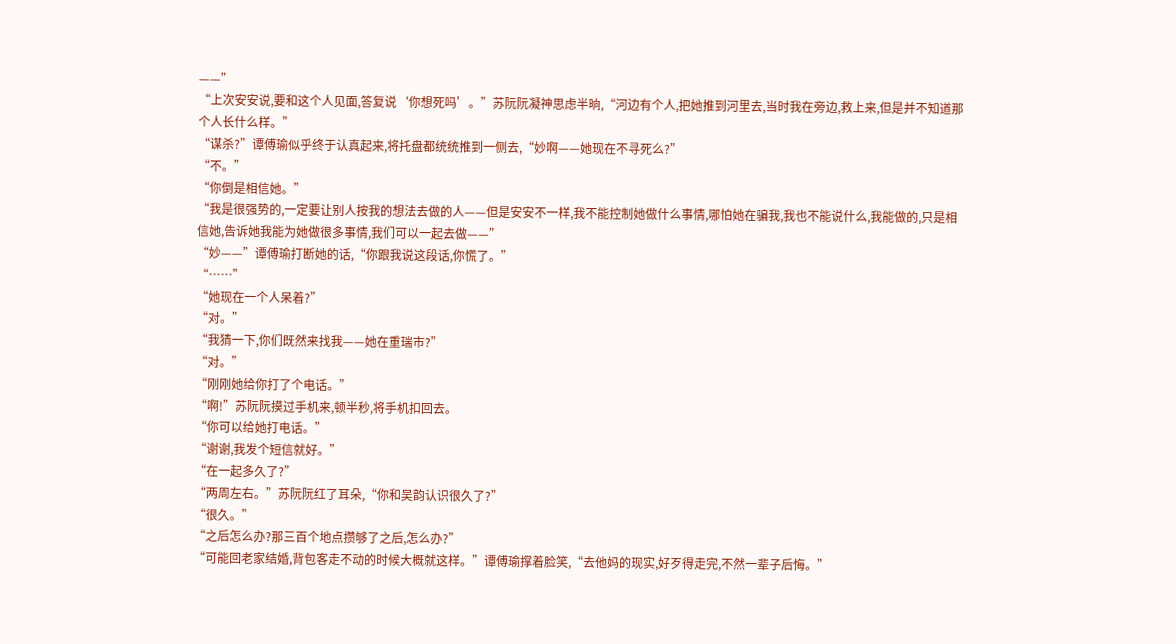——”
“上次安安说,要和这个人见面,答复说‘你想死吗’。”苏阮阮凝神思虑半晌,“河边有个人,把她推到河里去,当时我在旁边,救上来,但是并不知道那个人长什么样。”
“谋杀?”谭傅瑜似乎终于认真起来,将托盘都统统推到一侧去,“妙啊——她现在不寻死么?”
“不。”
“你倒是相信她。”
“我是很强势的,一定要让别人按我的想法去做的人——但是安安不一样,我不能控制她做什么事情,哪怕她在骗我,我也不能说什么,我能做的,只是相信她,告诉她我能为她做很多事情,我们可以一起去做——”
“妙——”谭傅瑜打断她的话,“你跟我说这段话,你慌了。”
“……”
“她现在一个人呆着?”
“对。”
“我猜一下,你们既然来找我——她在重瑞市?”
“对。”
“刚刚她给你打了个电话。”
“啊!”苏阮阮摸过手机来,顿半秒,将手机扣回去。
“你可以给她打电话。”
“谢谢,我发个短信就好。”
“在一起多久了?”
“两周左右。”苏阮阮红了耳朵,“你和吴韵认识很久了?”
“很久。”
“之后怎么办?那三百个地点攒够了之后,怎么办?”
“可能回老家结婚,背包客走不动的时候大概就这样。”谭傅瑜撑着脸笑,“去他妈的现实,好歹得走完,不然一辈子后悔。”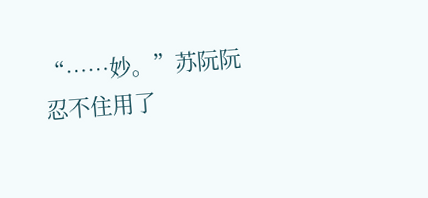“……妙。”苏阮阮忍不住用了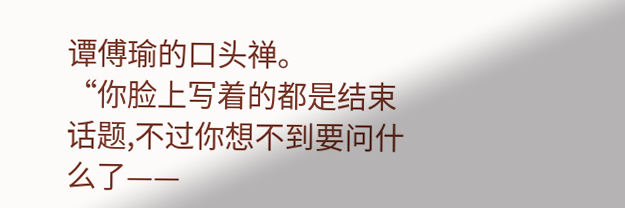谭傅瑜的口头禅。
“你脸上写着的都是结束话题,不过你想不到要问什么了——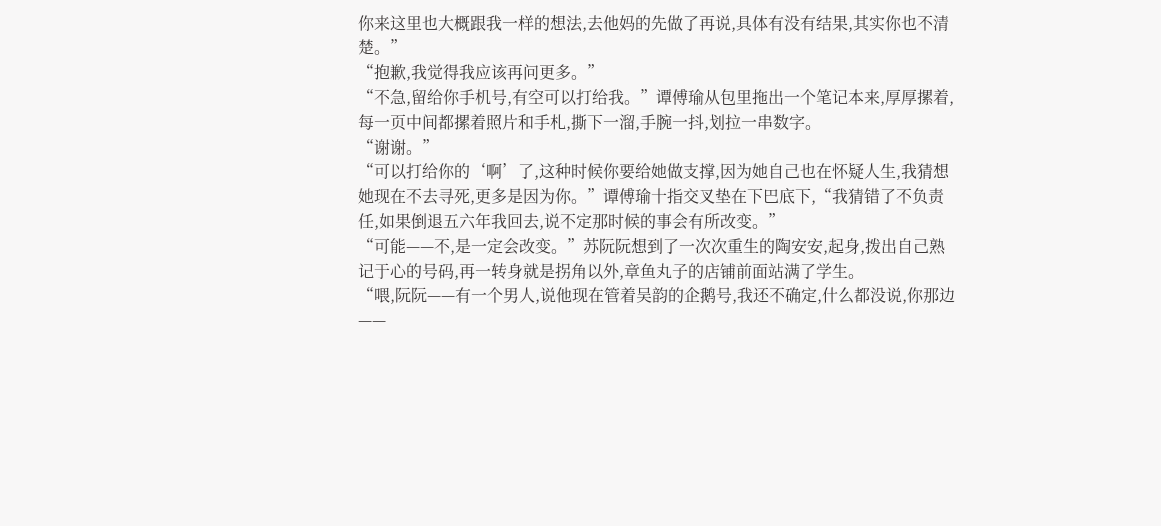你来这里也大概跟我一样的想法,去他妈的先做了再说,具体有没有结果,其实你也不清楚。”
“抱歉,我觉得我应该再问更多。”
“不急,留给你手机号,有空可以打给我。”谭傅瑜从包里拖出一个笔记本来,厚厚摞着,每一页中间都摞着照片和手札,撕下一溜,手腕一抖,划拉一串数字。
“谢谢。”
“可以打给你的‘啊’了,这种时候你要给她做支撑,因为她自己也在怀疑人生,我猜想她现在不去寻死,更多是因为你。”谭傅瑜十指交叉垫在下巴底下,“我猜错了不负责任,如果倒退五六年我回去,说不定那时候的事会有所改变。”
“可能——不,是一定会改变。”苏阮阮想到了一次次重生的陶安安,起身,拨出自己熟记于心的号码,再一转身就是拐角以外,章鱼丸子的店铺前面站满了学生。
“喂,阮阮——有一个男人,说他现在管着吴韵的企鹅号,我还不确定,什么都没说,你那边——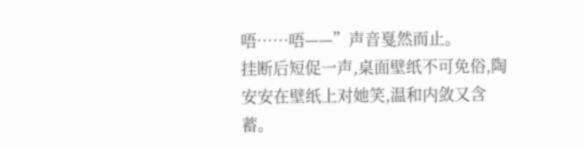唔……唔——”声音戛然而止。
挂断后短促一声,桌面壁纸不可免俗,陶安安在壁纸上对她笑,温和内敛又含蓄。